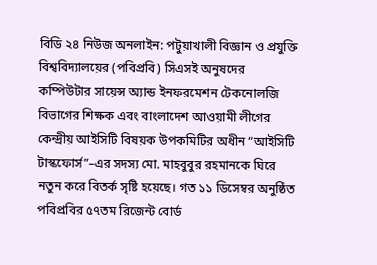বিডি ২৪ নিউজ অনলাইন: পটুয়াখালী বিজ্ঞান ও প্রযুক্তি বিশ্ববিদ্যালয়ের (পবিপ্রবি) সিএসই অনুষদের কম্পিউটার সায়েন্স অ্যান্ড ইনফরমেশন টেকনোলজি বিভাগের শিক্ষক এবং বাংলাদেশ আওয়ামী লীগের কেন্দ্রীয় আইসিটি বিষয়ক উপকমিটির অধীন “আইসিটি টাস্কফোর্স”–এর সদস্য মো. মাহবুবুর রহমানকে ঘিরে নতুন করে বিতর্ক সৃষ্টি হয়েছে। গত ১১ ডিসেম্বর অনুষ্ঠিত পবিপ্রবির ৫৭তম রিজেন্ট বোর্ড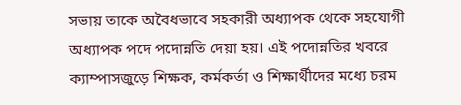সভায় তাকে অবৈধভাবে সহকারী অধ্যাপক থেকে সহযোগী অধ্যাপক পদে পদোন্নতি দেয়া হয়। এই পদোন্নতির খবরে ক্যাম্পাসজুড়ে শিক্ষক, কর্মকর্তা ও শিক্ষার্থীদের মধ্যে চরম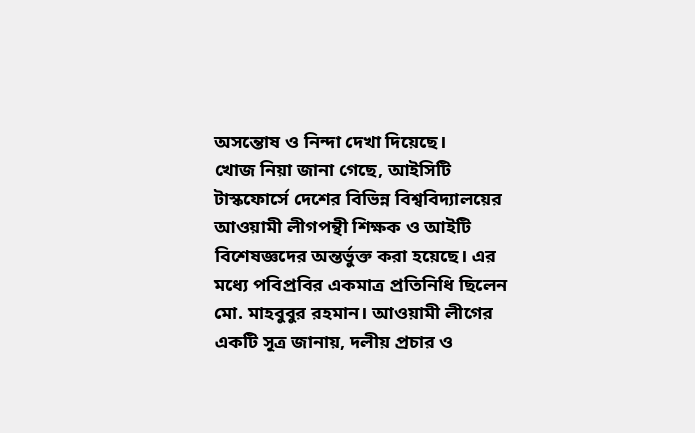অসন্তোষ ও নিন্দা দেখা দিয়েছে।
খোজ নিয়া জানা গেছে, আইসিটি টাস্কফোর্সে দেশের বিভিন্ন বিশ্ববিদ্যালয়ের আওয়ামী লীগপন্থী শিক্ষক ও আইটি বিশেষজ্ঞদের অন্তর্ভুক্ত করা হয়েছে। এর মধ্যে পবিপ্রবির একমাত্র প্রতিনিধি ছিলেন মো. মাহবুবুর রহমান। আওয়ামী লীগের একটি সূত্র জানায়, দলীয় প্রচার ও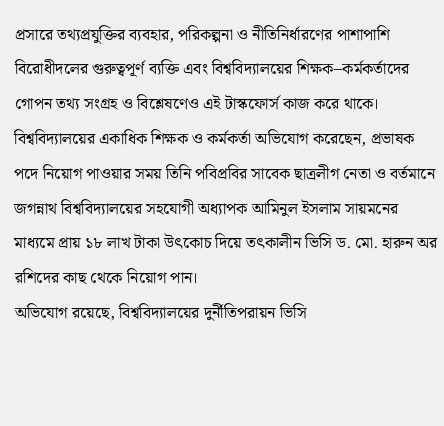প্রসারে তথ্যপ্রযুক্তির ব্যবহার, পরিকল্পনা ও নীতিনির্ধারণের পাশাপাশি বিরোধীদলের গুরুত্বপূর্ণ ব্যক্তি এবং বিশ্ববিদ্যালয়ের শিক্ষক–কর্মকর্তাদের গোপন তথ্য সংগ্রহ ও বিশ্লেষণেও এই টাস্কফোর্স কাজ করে থাকে। বিশ্ববিদ্যালয়ের একাধিক শিক্ষক ও কর্মকর্তা অভিযোগ করেছেন, প্রভাষক পদে নিয়োগ পাওয়ার সময় তিনি পবিপ্রবির সাবেক ছাত্রলীগ নেতা ও বর্তমানে জগন্নাথ বিশ্ববিদ্যালয়ের সহযোগী অধ্যাপক আমিনুল ইসলাম সায়মনের মাধ্যমে প্রায় ১৮ লাখ টাকা উৎকোচ দিয়ে তৎকালীন ভিসি ড. মো. হারুন অর রশিদের কাছ থেকে নিয়োগ পান।
অভিযোগ রয়েছে, বিশ্ববিদ্যালয়ের দুর্নীতিপরায়ন ভিসি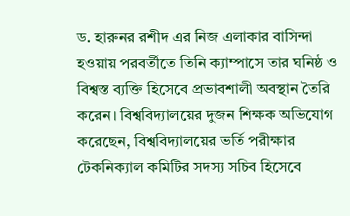ড. হারুনর রশীদ এর নিজ এলাকার বাসিন্দা হওয়ায় পরবর্তীতে তিনি ক্যাম্পাসে তার ঘনিষ্ঠ ও বিশ্বস্ত ব্যক্তি হিসেবে প্রভাবশালী অবস্থান তৈরি করেন। বিশ্ববিদ্যালয়ের দুজন শিক্ষক অভিযোগ করেছেন, বিশ্ববিদ্যালয়ের ভর্তি পরীক্ষার টেকনিক্যাল কমিটির সদস্য সচিব হিসেবে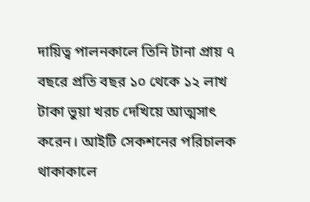দায়িত্ব পালনকালে তিনি টানা প্রায় ৭ বছরে প্রতি বছর ১০ থেকে ১২ লাখ টাকা ভুয়া খরচ দেখিয়ে আত্মসাৎ করেন। আইটি সেকশনের পরিচালক থাকাকালে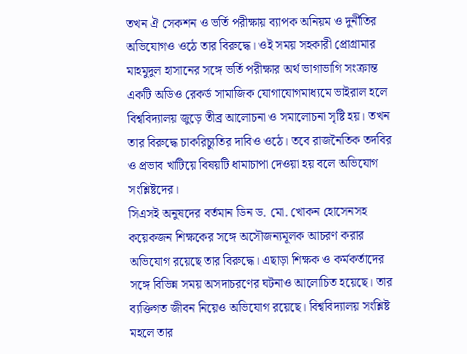তখন ঐ সেকশন ও ভর্তি পরীক্ষায় ব্যাপক অনিয়ম ও দুর্নীতির অভিযোগও ওঠে তার বিরুদ্ধে। ওই সময় সহকারী প্রোগ্রামার মাহমুদুল হাসানের সঙ্গে ভর্তি পরীক্ষার অর্থ ভাগাভাগি সংক্রান্ত একটি অডিও রেকর্ড সামাজিক যোগাযোগমাধ্যমে ভাইরাল হলে বিশ্ববিদ্যালয় জুড়ে তীব্র আলোচনা ও সমালোচনা সৃষ্টি হয়। তখন তার বিরুদ্ধে চাকরিচ্যুতির দাবিও ওঠে। তবে রাজনৈতিক তদবির ও প্রভাব খাটিয়ে বিষয়টি ধামাচাপা দেওয়া হয় বলে অভিযোগ সংশ্লিষ্টদের।
সিএসই অনুষদের বর্তমান ডিন ড. মো. খোকন হোসেনসহ কয়েকজন শিক্ষকের সঙ্গে অসৌজন্যমূলক আচরণ করার অভিযোগ রয়েছে তার বিরুদ্ধে। এছাড়া শিক্ষক ও কর্মকর্তাদের সঙ্গে বিভিন্ন সময় অসদাচরণের ঘটনাও আলোচিত হয়েছে। তার ব্যক্তিগত জীবন নিয়েও অভিযোগ রয়েছে। বিশ্ববিদ্যালয় সংশ্লিষ্ট মহলে তার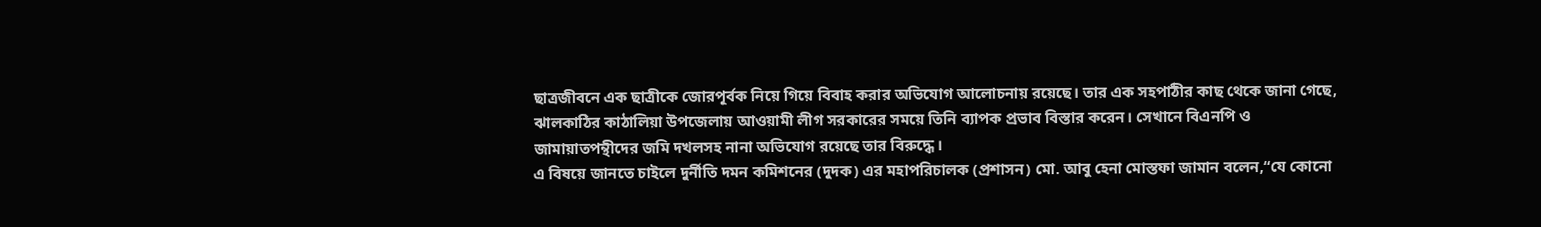ছাত্রজীবনে এক ছাত্রীকে জোরপূর্বক নিয়ে গিয়ে বিবাহ করার অভিযোগ আলোচনায় রয়েছে। তার এক সহপাঠীর কাছ থেকে জানা গেছে, ঝালকাঠির কাঠালিয়া উপজেলায় আওয়ামী লীগ সরকারের সময়ে তিনি ব্যাপক প্রভাব বিস্তার করেন। সেখানে বিএনপি ও জামায়াতপন্থীদের জমি দখলসহ নানা অভিযোগ রয়েছে তার বিরুদ্ধে।
এ বিষয়ে জানতে চাইলে দুর্নীতি দমন কমিশনের (দুদক) এর মহাপরিচালক (প্রশাসন) মো. আবু হেনা মোস্তফা জামান বলেন,“যে কোনো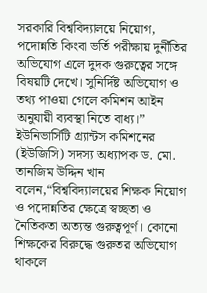সরকারি বিশ্ববিদ্যালয়ে নিয়োগ, পদোন্নতি কিংবা ভর্তি পরীক্ষায় দুর্নীতির অভিযোগ এলে দুদক গুরুত্বের সঙ্গে বিষয়টি দেখে। সুনির্দিষ্ট অভিযোগ ও তথ্য পাওয়া গেলে কমিশন আইন অনুযায়ী ব্যবস্থা নিতে বাধ্য।”
ইউনিভার্সিটি গ্র্যান্টস কমিশনের (ইউজিসি) সদস্য অধ্যাপক ড. মো. তানজিম উদ্দিন খান বলেন,“বিশ্ববিদ্যালয়ের শিক্ষক নিয়োগ ও পদোন্নতির ক্ষেত্রে স্বচ্ছতা ও নৈতিকতা অত্যন্ত গুরুত্বপূর্ণ। কোনো শিক্ষকের বিরুদ্ধে গুরুতর অভিযোগ থাকলে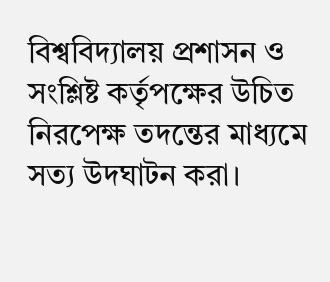বিশ্ববিদ্যালয় প্রশাসন ও সংশ্লিষ্ট কর্তৃপক্ষের উচিত নিরপেক্ষ তদন্তের মাধ্যমে সত্য উদঘাটন করা।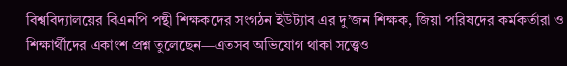বিশ্ববিদ্যালয়ের বিএনপি পন্থী শিক্ষকদের সংগঠন ইউট্যাব এর দু’জন শিক্ষক, জিয়া পরিষদের কর্মকর্তারা ও শিক্ষার্থীদের একাংশ প্রশ্ন তুলেছেন—এতসব অভিযোগ থাকা সত্ত্বেও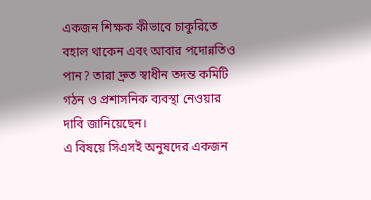একজন শিক্ষক কীভাবে চাকুরিতে বহাল থাকেন এবং আবার পদোন্নতিও পান? তারা দ্রুত স্বাধীন তদন্ত কমিটি গঠন ও প্রশাসনিক ব্যবস্থা নেওয়ার দাবি জানিয়েছেন।
এ বিষয়ে সিএসই অনুষদের একজন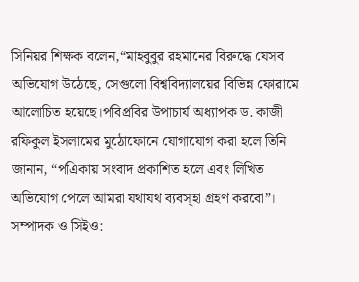সিনিয়র শিক্ষক বলেন,“মাহবুবুর রহমানের বিরুদ্ধে যেসব অভিযোগ উঠেছে, সেগুলো বিশ্ববিদ্যালয়ের বিভিন্ন ফোরামে আলোচিত হয়েছে।পবিপ্রবির উপাচার্য অধ্যাপক ড. কাজী রফিকুল ইসলামের মুঠোফোনে যোগাযোগ করা হলে তিনি জানান, “পএিকায় সংবাদ প্রকাশিত হলে এবং লিখিত অভিযোগ পেলে আমরা যথাযথ ব্যবস্হা গ্রহণ করবো”।
সম্পাদক ও সিইও: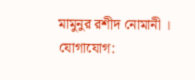মামুনুর রশীদ নোমানী ।
যোগাযোগ: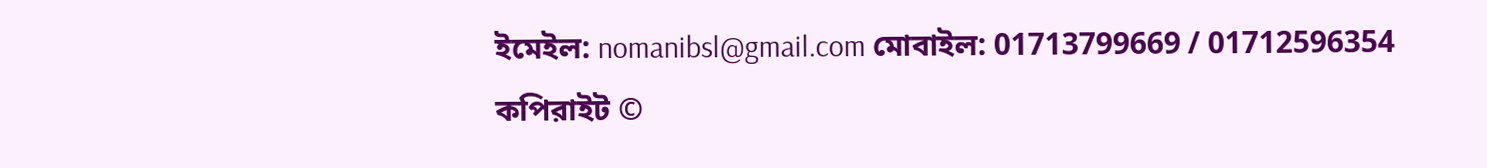ইমেইল: nomanibsl@gmail.com মোবাইল: 01713799669 / 01712596354
কপিরাইট ©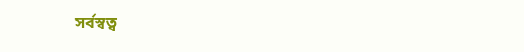সর্বস্বত্ব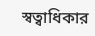স্বত্বাধিকার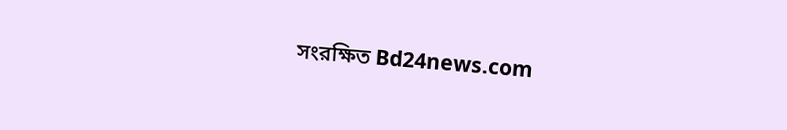সংরক্ষিত Bd24news.com